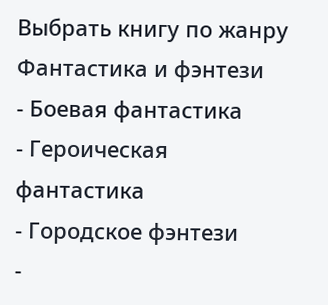Выбрать книгу по жанру
Фантастика и фэнтези
- Боевая фантастика
- Героическая фантастика
- Городское фэнтези
-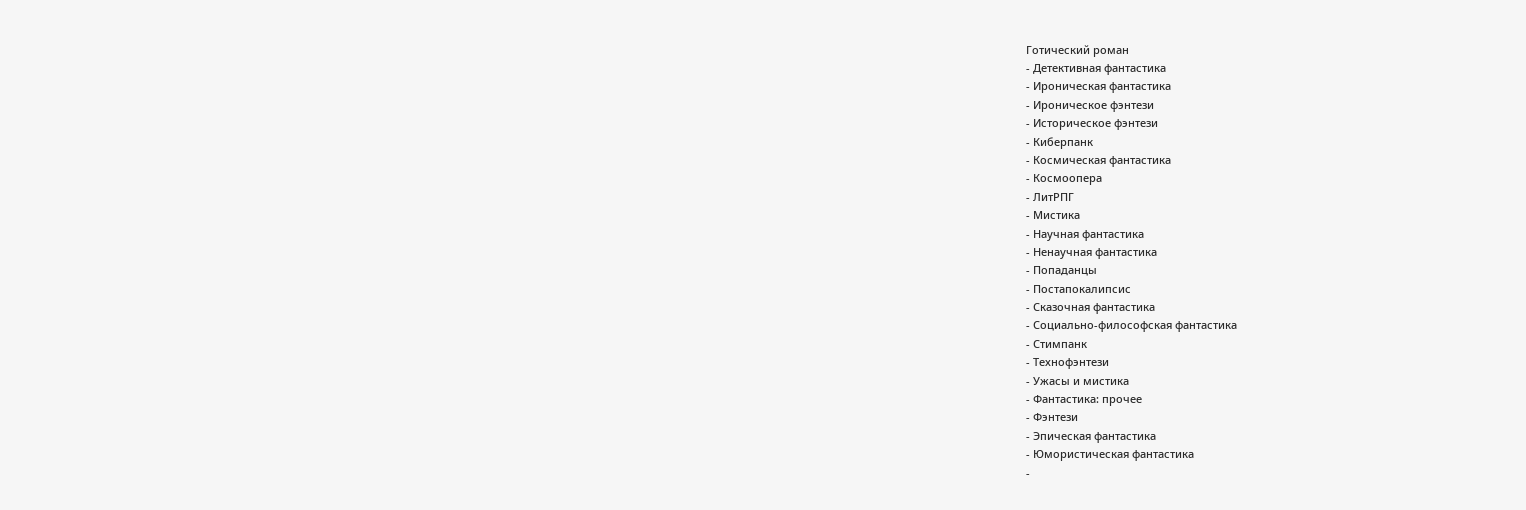Готический роман
- Детективная фантастика
- Ироническая фантастика
- Ироническое фэнтези
- Историческое фэнтези
- Киберпанк
- Космическая фантастика
- Космоопера
- ЛитРПГ
- Мистика
- Научная фантастика
- Ненаучная фантастика
- Попаданцы
- Постапокалипсис
- Сказочная фантастика
- Социально-философская фантастика
- Стимпанк
- Технофэнтези
- Ужасы и мистика
- Фантастика: прочее
- Фэнтези
- Эпическая фантастика
- Юмористическая фантастика
-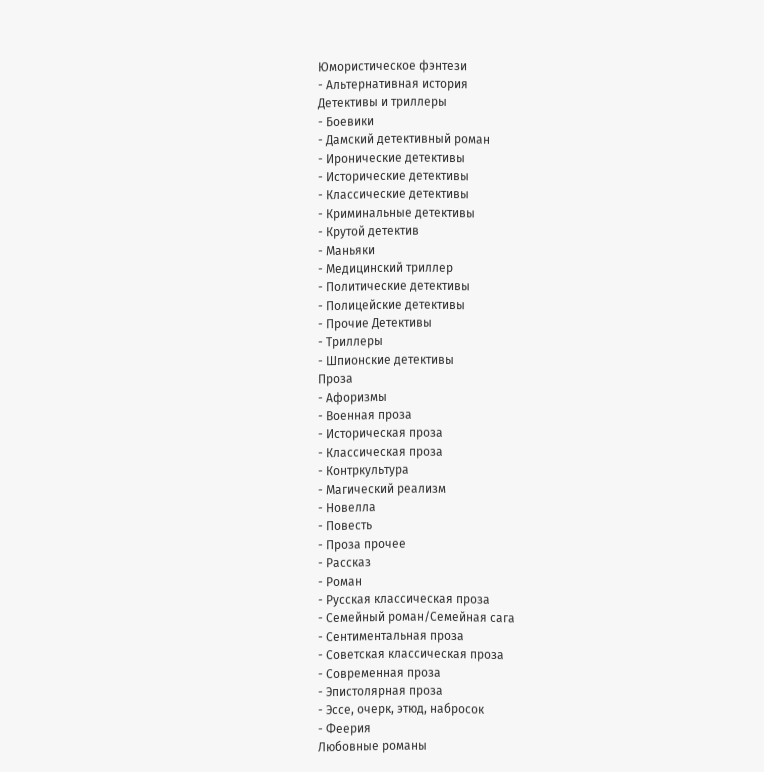Юмористическое фэнтези
- Альтернативная история
Детективы и триллеры
- Боевики
- Дамский детективный роман
- Иронические детективы
- Исторические детективы
- Классические детективы
- Криминальные детективы
- Крутой детектив
- Маньяки
- Медицинский триллер
- Политические детективы
- Полицейские детективы
- Прочие Детективы
- Триллеры
- Шпионские детективы
Проза
- Афоризмы
- Военная проза
- Историческая проза
- Классическая проза
- Контркультура
- Магический реализм
- Новелла
- Повесть
- Проза прочее
- Рассказ
- Роман
- Русская классическая проза
- Семейный роман/Семейная сага
- Сентиментальная проза
- Советская классическая проза
- Современная проза
- Эпистолярная проза
- Эссе, очерк, этюд, набросок
- Феерия
Любовные романы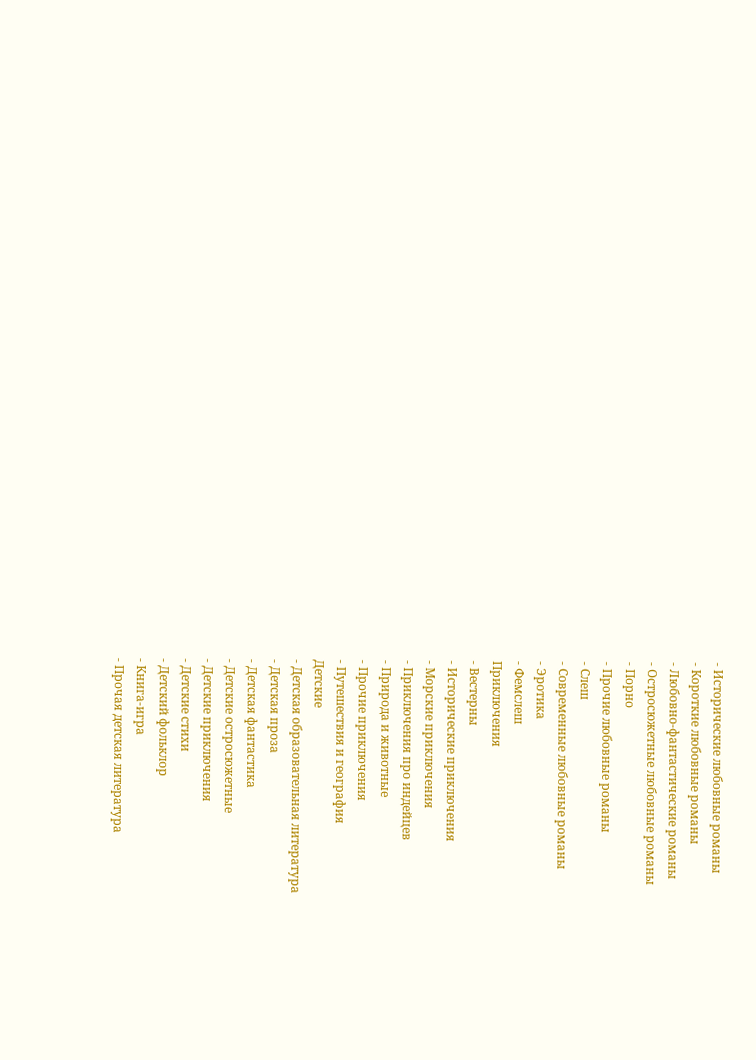- Исторические любовные романы
- Короткие любовные романы
- Любовно-фантастические романы
- Остросюжетные любовные романы
- Порно
- Прочие любовные романы
- Слеш
- Современные любовные романы
- Эротика
- Фемслеш
Приключения
- Вестерны
- Исторические приключения
- Морские приключения
- Приключения про индейцев
- Природа и животные
- Прочие приключения
- Путешествия и география
Детские
- Детская образовательная литература
- Детская проза
- Детская фантастика
- Детские остросюжетные
- Детские приключения
- Детские стихи
- Детский фольклор
- Книга-игра
- Прочая детская литература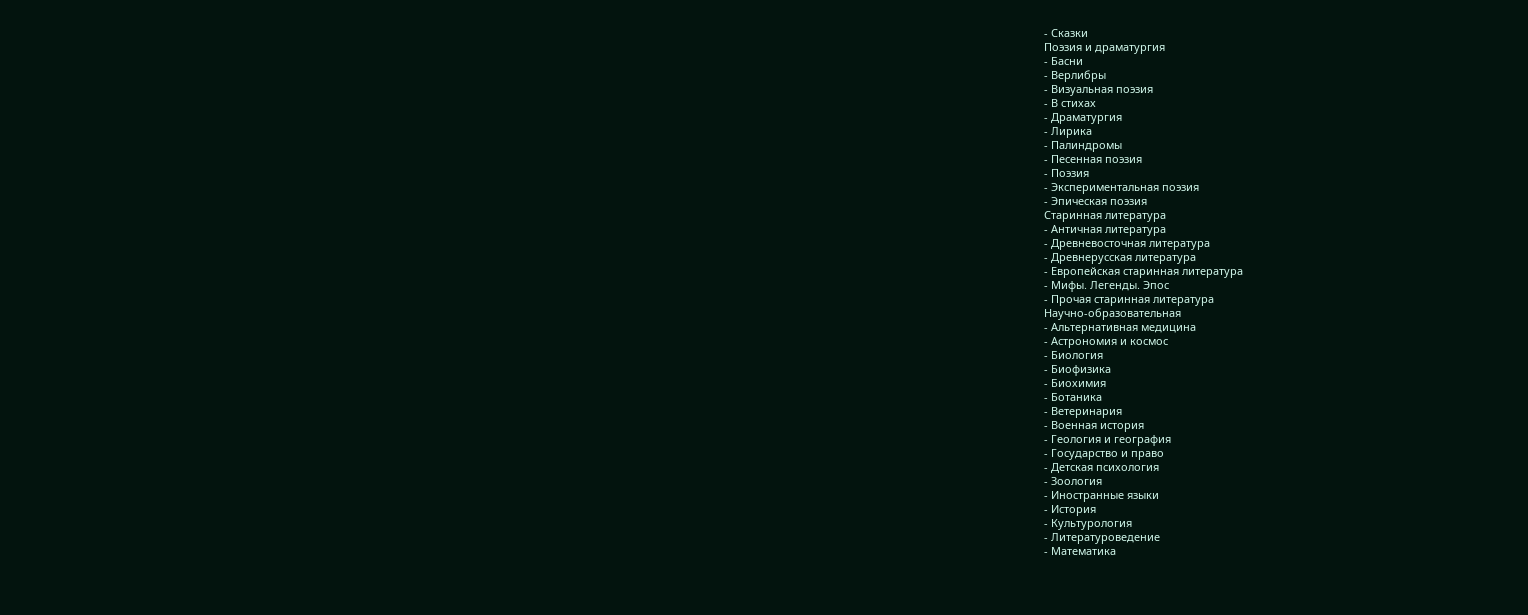- Сказки
Поэзия и драматургия
- Басни
- Верлибры
- Визуальная поэзия
- В стихах
- Драматургия
- Лирика
- Палиндромы
- Песенная поэзия
- Поэзия
- Экспериментальная поэзия
- Эпическая поэзия
Старинная литература
- Античная литература
- Древневосточная литература
- Древнерусская литература
- Европейская старинная литература
- Мифы. Легенды. Эпос
- Прочая старинная литература
Научно-образовательная
- Альтернативная медицина
- Астрономия и космос
- Биология
- Биофизика
- Биохимия
- Ботаника
- Ветеринария
- Военная история
- Геология и география
- Государство и право
- Детская психология
- Зоология
- Иностранные языки
- История
- Культурология
- Литературоведение
- Математика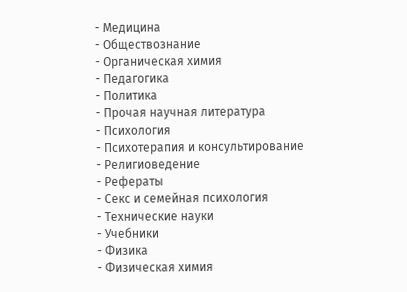- Медицина
- Обществознание
- Органическая химия
- Педагогика
- Политика
- Прочая научная литература
- Психология
- Психотерапия и консультирование
- Религиоведение
- Рефераты
- Секс и семейная психология
- Технические науки
- Учебники
- Физика
- Физическая химия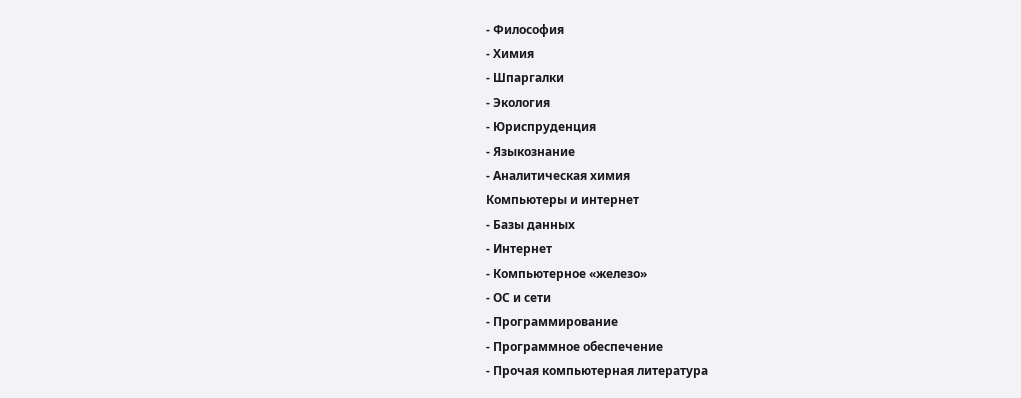- Философия
- Химия
- Шпаргалки
- Экология
- Юриспруденция
- Языкознание
- Аналитическая химия
Компьютеры и интернет
- Базы данных
- Интернет
- Компьютерное «железо»
- ОС и сети
- Программирование
- Программное обеспечение
- Прочая компьютерная литература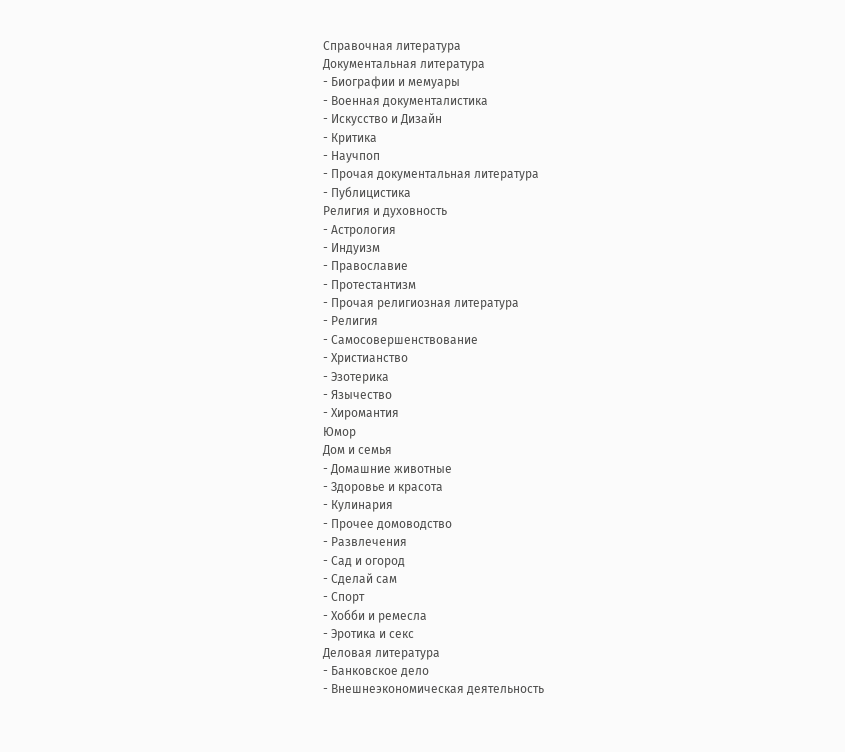Справочная литература
Документальная литература
- Биографии и мемуары
- Военная документалистика
- Искусство и Дизайн
- Критика
- Научпоп
- Прочая документальная литература
- Публицистика
Религия и духовность
- Астрология
- Индуизм
- Православие
- Протестантизм
- Прочая религиозная литература
- Религия
- Самосовершенствование
- Христианство
- Эзотерика
- Язычество
- Хиромантия
Юмор
Дом и семья
- Домашние животные
- Здоровье и красота
- Кулинария
- Прочее домоводство
- Развлечения
- Сад и огород
- Сделай сам
- Спорт
- Хобби и ремесла
- Эротика и секс
Деловая литература
- Банковское дело
- Внешнеэкономическая деятельность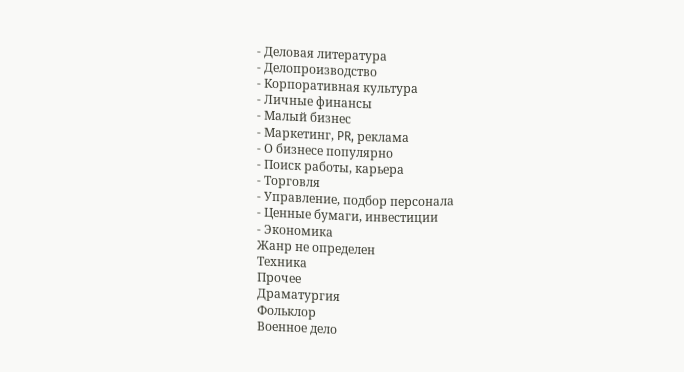- Деловая литература
- Делопроизводство
- Корпоративная культура
- Личные финансы
- Малый бизнес
- Маркетинг, PR, реклама
- О бизнесе популярно
- Поиск работы, карьера
- Торговля
- Управление, подбор персонала
- Ценные бумаги, инвестиции
- Экономика
Жанр не определен
Техника
Прочее
Драматургия
Фольклор
Военное дело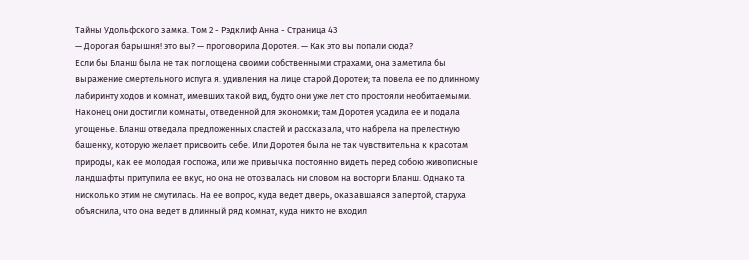Тайны Удольфского замка. Том 2 - Рэдклиф Анна - Страница 43
— Дорогая барышня! это вы? — проговорила Доротея. — Как это вы попали сюда?
Если бы Бланш была не так поглощена своими собственными страхами, она заметила бы выражение смертельного испуга я. удивления на лице старой Доротеи; та повела ее по длинному лабиринту ходов и комнат, имевших такой вид, будто они уже лет сто простояли необитаемыми. Наконец они достигли комнаты, отведенной для экономки; там Доротея усадила ее и подала угощенье. Бланш отведала предложенных сластей и рассказала, что набрела на прелестную башенку, которую желает присвоить себе. Или Доротея была не так чувствительна к красотам природы, как ее молодая госпожа, или же привычка постоянно видеть перед собою живописные ландшафты притупила ее вкус, но она не отозвалась ни словом на восторги Бланш. Однако та нисколько этим не смутилась. На ее вопрос, куда ведет дверь, оказавшаяся запертой, старуха объяснила, что она ведет в длинный ряд комнат, куда никто не входил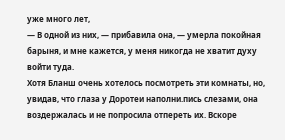уже много лет,
— В одной из них, — прибавила она, — умерла покойная барыня, и мне кажется, у меня никогда не хватит духу войти туда.
Хотя Бланш очень хотелось посмотреть эти комнаты, но, увидав, что глаза у Доротеи наполни.пись слезами, она воздержалась и не попросила отпереть их. Вскоре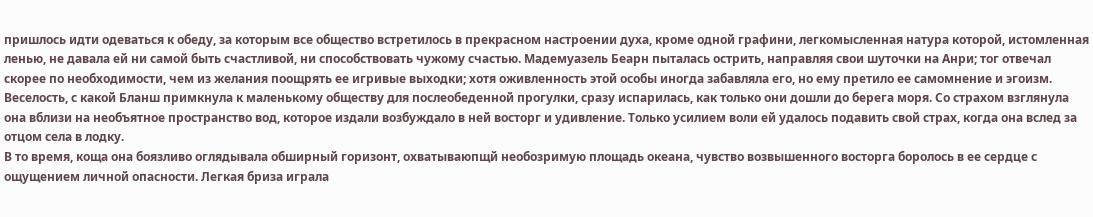пришлось идти одеваться к обеду, за которым все общество встретилось в прекрасном настроении духа, кроме одной графини, легкомысленная натура которой, истомленная ленью, не давала ей ни самой быть счастливой, ни способствовать чужому счастью. Мадемуазель Беарн пыталась острить, направляя свои шуточки на Анри; тог отвечал скорее по необходимости, чем из желания поощрять ее игривые выходки; хотя оживленность этой особы иногда забавляла его, но ему претило ее самомнение и эгоизм.
Веселость, с какой Бланш примкнула к маленькому обществу для послеобеденной прогулки, сразу испарилась, как только они дошли до берега моря. Со страхом взглянула она вблизи на необъятное пространство вод, которое издали возбуждало в ней восторг и удивление. Только усилием воли ей удалось подавить свой страх, когда она вслед за отцом села в лодку.
В то время, коща она боязливо оглядывала обширный горизонт, охватываюпщй необозримую площадь океана, чувство возвышенного восторга боролось в ее сердце с ощущением личной опасности. Легкая бриза играла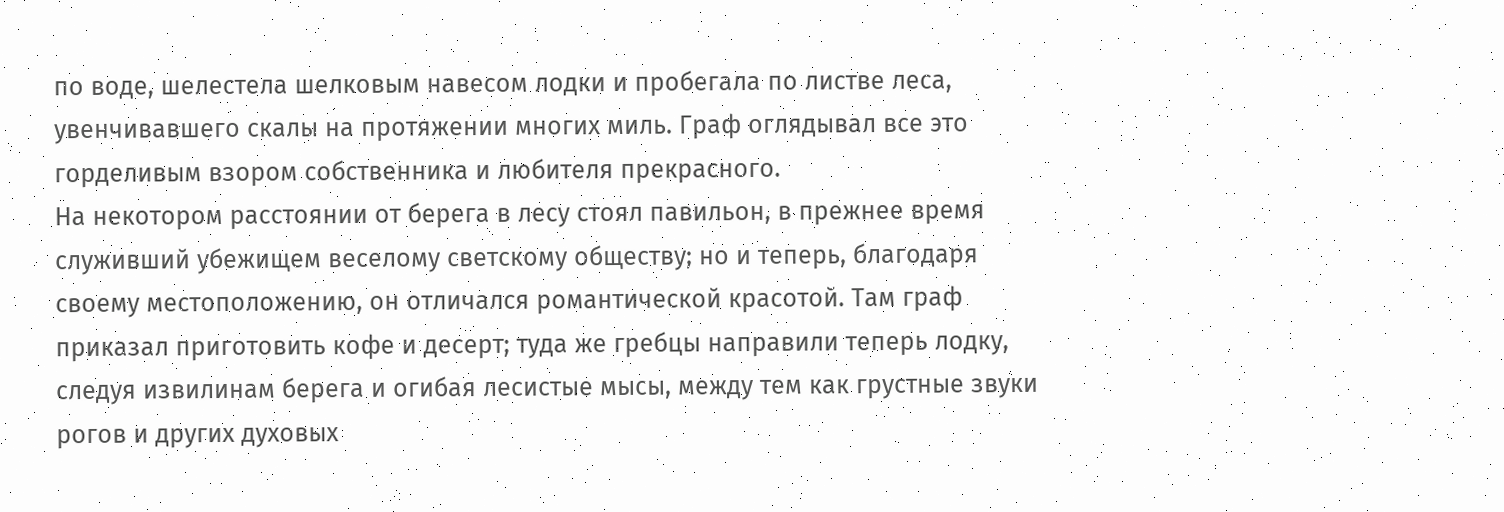по воде, шелестела шелковым навесом лодки и пробегала по листве леса, увенчивавшего скалы на протяжении многих миль. Граф оглядывал все это горделивым взором собственника и любителя прекрасного.
На некотором расстоянии от берега в лесу стоял павильон, в прежнее время служивший убежищем веселому светскому обществу; но и теперь, благодаря своему местоположению, он отличался романтической красотой. Там граф приказал приготовить кофе и десерт; туда же гребцы направили теперь лодку, следуя извилинам берега и огибая лесистые мысы, между тем как грустные звуки рогов и других духовых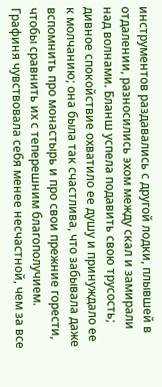инструментов раздавались с другой лодки, плывшей в отдалении, разносились эхом между скал и замирали над волнами. Бланш успела подавить свою трусость; дивное спокойствие охватило ее душу и принуждало ее к молчанию; она была так счастлива, что забывала даже вспомнить про монастырь и про свои прежние горести, чтобы сравнить их с теперешним благополучием.
Графиня чувствовала себя менее несчастной, чем за все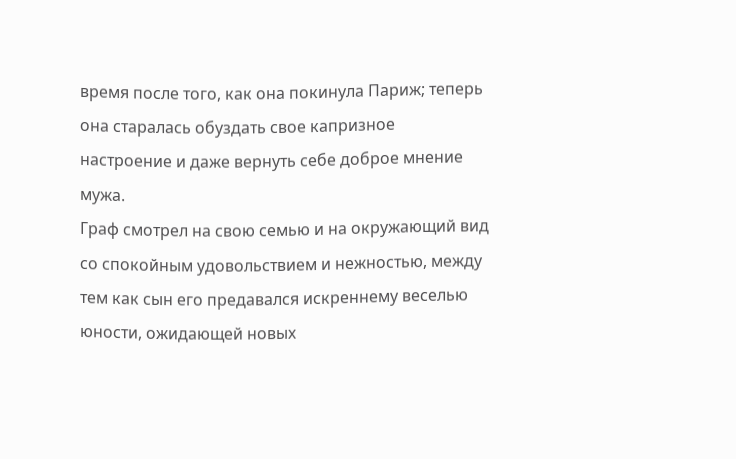время после того, как она покинула Париж; теперь она старалась обуздать свое капризное настроение и даже вернуть себе доброе мнение мужа.
Граф смотрел на свою семью и на окружающий вид со спокойным удовольствием и нежностью, между тем как сын его предавался искреннему веселью юности, ожидающей новых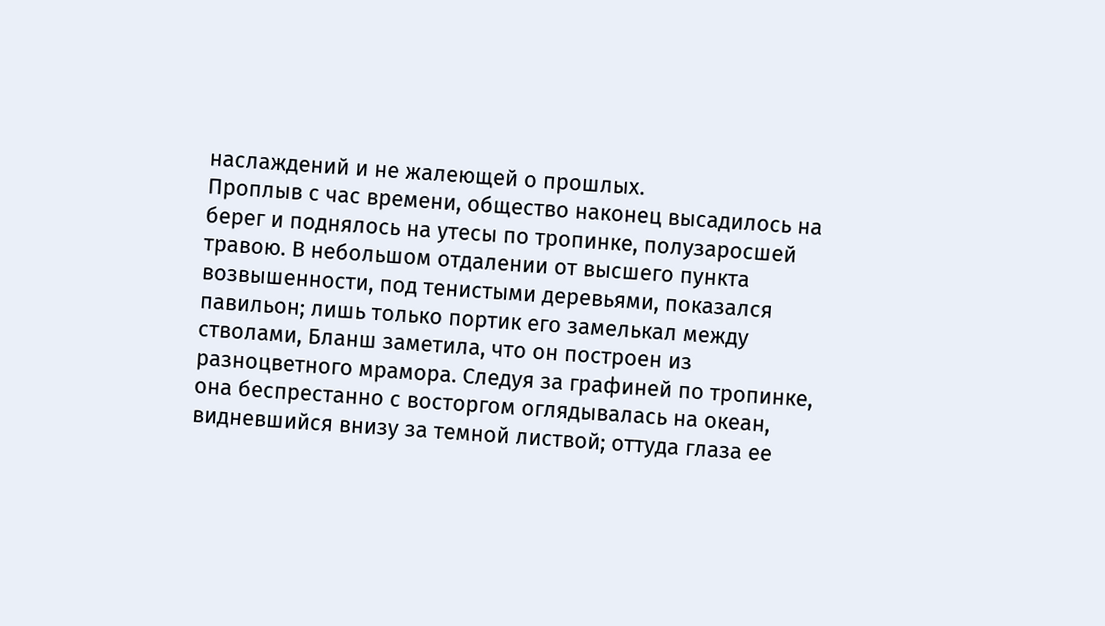наслаждений и не жалеющей о прошлых.
Проплыв с час времени, общество наконец высадилось на берег и поднялось на утесы по тропинке, полузаросшей травою. В небольшом отдалении от высшего пункта возвышенности, под тенистыми деревьями, показался павильон; лишь только портик его замелькал между стволами, Бланш заметила, что он построен из разноцветного мрамора. Следуя за графиней по тропинке, она беспрестанно с восторгом оглядывалась на океан, видневшийся внизу за темной листвой; оттуда глаза ее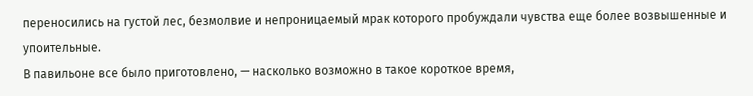переносились на густой лес, безмолвие и непроницаемый мрак которого пробуждали чувства еще более возвышенные и упоительные.
В павильоне все было приготовлено, — насколько возможно в такое короткое время,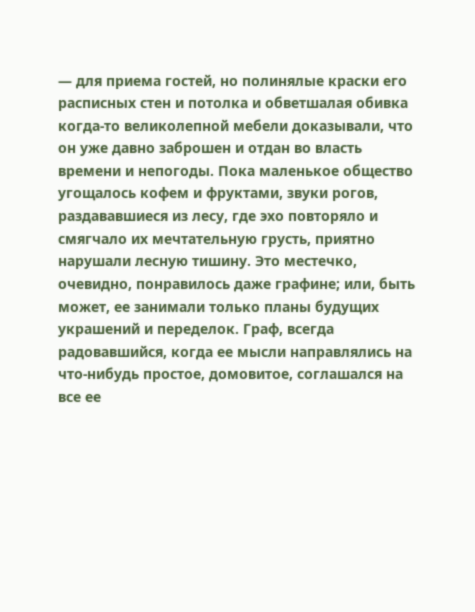— для приема гостей, но полинялые краски его расписных стен и потолка и обветшалая обивка когда-то великолепной мебели доказывали, что он уже давно заброшен и отдан во власть времени и непогоды. Пока маленькое общество угощалось кофем и фруктами, звуки рогов, раздававшиеся из лесу, где эхо повторяло и смягчало их мечтательную грусть, приятно нарушали лесную тишину. Это местечко, очевидно, понравилось даже графине; или, быть может, ее занимали только планы будущих украшений и переделок. Граф, всегда радовавшийся, когда ее мысли направлялись на что-нибудь простое, домовитое, соглашался на все ее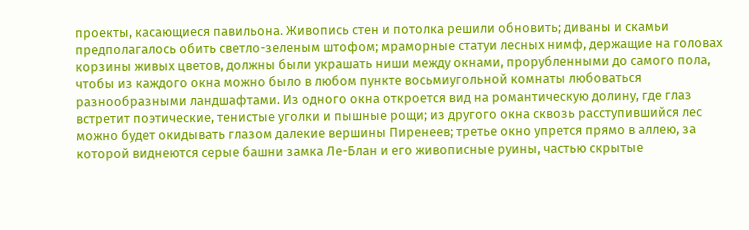проекты, касающиеся павильона. Живопись стен и потолка решили обновить; диваны и скамьи предполагалось обить светло-зеленым штофом; мраморные статуи лесных нимф, держащие на головах корзины живых цветов, должны были украшать ниши между окнами, прорубленными до самого пола, чтобы из каждого окна можно было в любом пункте восьмиугольной комнаты любоваться разнообразными ландшафтами. Из одного окна откроется вид на романтическую долину, где глаз встретит поэтические, тенистые уголки и пышные рощи; из другого окна сквозь расступившийся лес можно будет окидывать глазом далекие вершины Пиренеев; третье окно упрется прямо в аллею, за которой виднеются серые башни замка Ле-Блан и его живописные руины, частью скрытые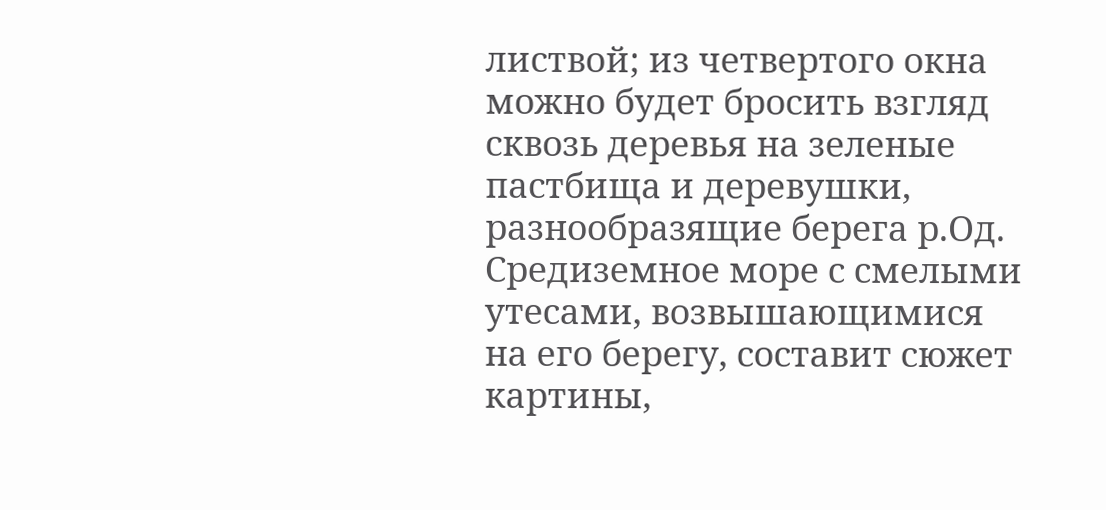листвой; из четвертого окна можно будет бросить взгляд сквозь деревья на зеленые пастбища и деревушки, разнообразящие берега р.Од. Средиземное море с смелыми утесами, возвышающимися на его берегу, составит сюжет картины,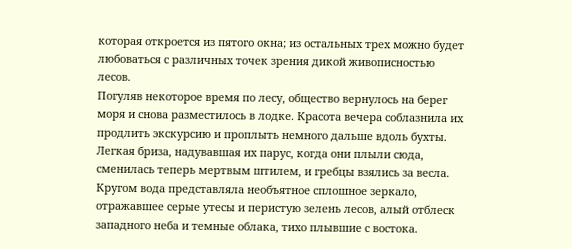которая откроется из пятого окна; из остальных трех можно будет любоваться с различных точек зрения дикой живописностью лесов.
Погуляв некоторое время по лесу, общество вернулось на берег моря и снова разместилось в лодке. Красота вечера соблазнила их продлить экскурсию и проплыть немного дальше вдоль бухты. Легкая бриза, надувавшая их парус, когда они плыли сюда, сменилась теперь мертвым штилем, и гребцы взялись за весла. Кругом вода представляла необъятное сплошное зеркало, отражавшее серые утесы и перистую зелень лесов, алый отблеск западного неба и темные облака, тихо плывшие с востока.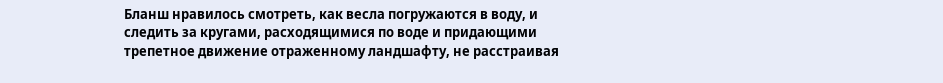Бланш нравилось смотреть, как весла погружаются в воду, и следить за кругами, расходящимися по воде и придающими трепетное движение отраженному ландшафту, не расстраивая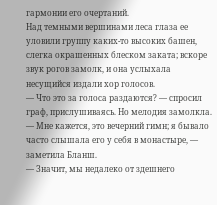гармонии его очертаний.
Над темными вершинами леса глаза ее уловили группу каких-то высоких башен, слегка окрашенных блеском заката; вскоре звук рогов замолк, и она услыхала несущийся издали хор голосов.
— Что это за голоса раздаются? — спросил граф, прислушиваясь. Но мелодия замолкла.
— Мне кажется, это вечерний гимн; я бывало часто слышала его у себя в монастыре, — заметила Бланш.
— Значит, мы недалеко от здешнего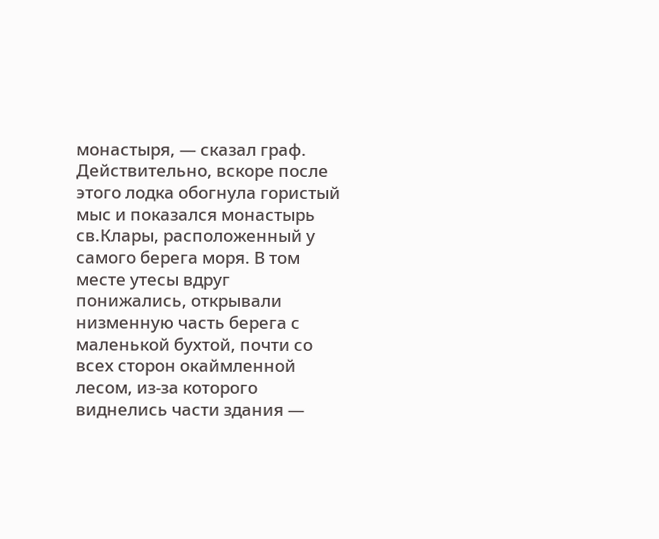монастыря, — сказал граф.
Действительно, вскоре после этого лодка обогнула гористый мыс и показался монастырь св.Клары, расположенный у самого берега моря. В том месте утесы вдруг понижались, открывали низменную часть берега с маленькой бухтой, почти со всех сторон окаймленной лесом, из-за которого виднелись части здания —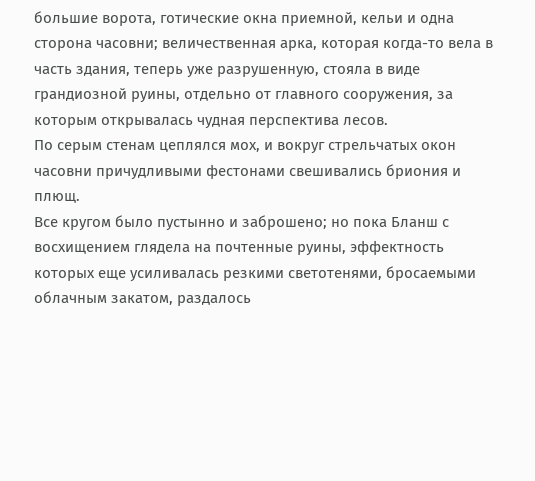большие ворота, готические окна приемной, кельи и одна сторона часовни; величественная арка, которая когда-то вела в часть здания, теперь уже разрушенную, стояла в виде грандиозной руины, отдельно от главного сооружения, за которым открывалась чудная перспектива лесов.
По серым стенам цеплялся мох, и вокруг стрельчатых окон часовни причудливыми фестонами свешивались бриония и плющ.
Все кругом было пустынно и заброшено; но пока Бланш с восхищением глядела на почтенные руины, эффектность которых еще усиливалась резкими светотенями, бросаемыми облачным закатом, раздалось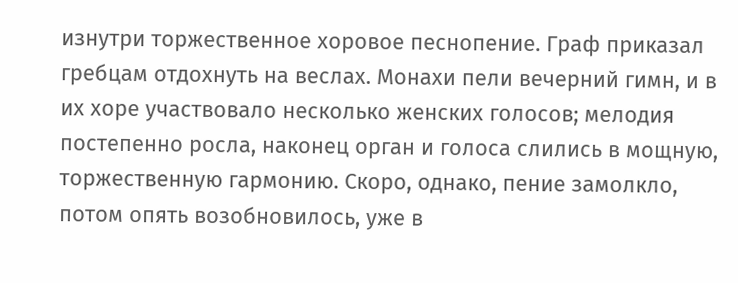изнутри торжественное хоровое песнопение. Граф приказал гребцам отдохнуть на веслах. Монахи пели вечерний гимн, и в их хоре участвовало несколько женских голосов; мелодия постепенно росла, наконец орган и голоса слились в мощную, торжественную гармонию. Скоро, однако, пение замолкло, потом опять возобновилось, уже в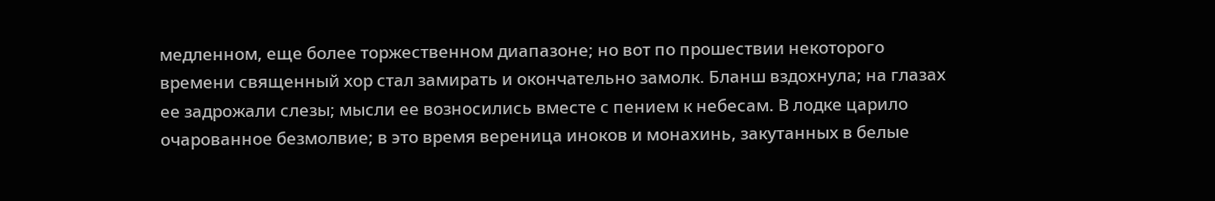медленном, еще более торжественном диапазоне; но вот по прошествии некоторого времени священный хор стал замирать и окончательно замолк. Бланш вздохнула; на глазах ее задрожали слезы; мысли ее возносились вместе с пением к небесам. В лодке царило очарованное безмолвие; в это время вереница иноков и монахинь, закутанных в белые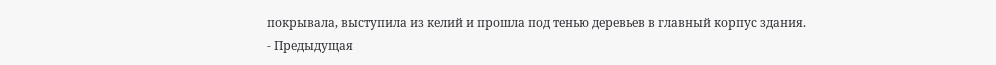покрывала, выступила из келий и прошла под тенью деревьев в главный корпус здания.
- Предыдущая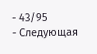- 43/95
- Следующая